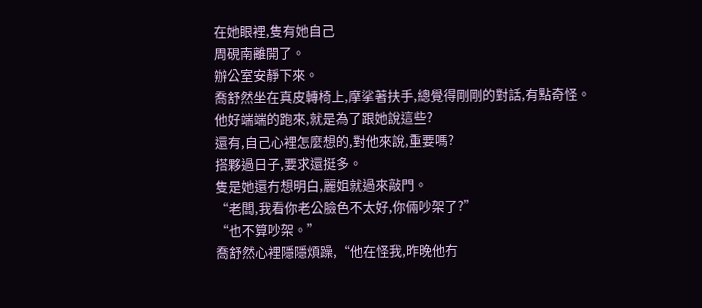在她眼裡,隻有她自己
周硯南離開了。
辦公室安靜下來。
喬舒然坐在真皮轉椅上,摩挲著扶手,總覺得剛剛的對話,有點奇怪。
他好端端的跑來,就是為了跟她說這些?
還有,自己心裡怎麼想的,對他來說,重要嗎?
搭夥過日子,要求還挺多。
隻是她還冇想明白,麗姐就過來敲門。
“老闆,我看你老公臉色不太好,你倆吵架了?”
“也不算吵架。”
喬舒然心裡隱隱煩躁,“他在怪我,昨晚他冇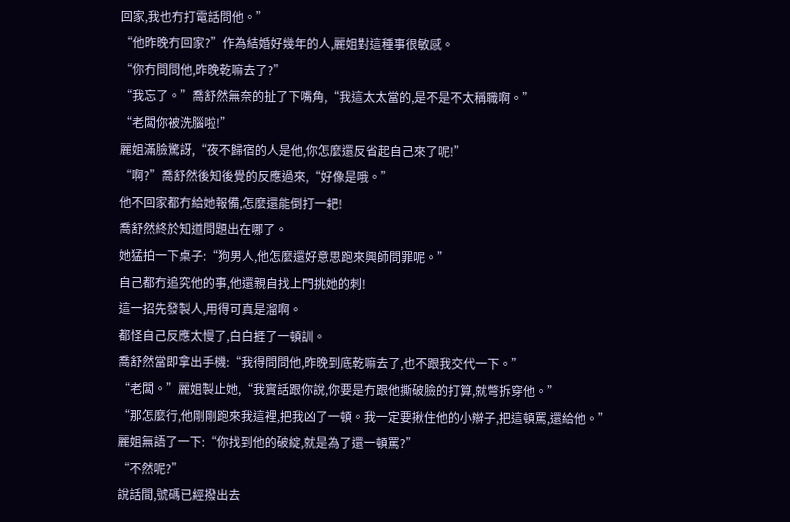回家,我也冇打電話問他。”
“他昨晚冇回家?”作為結婚好幾年的人,麗姐對這種事很敏感。
“你冇問問他,昨晚乾嘛去了?”
“我忘了。”喬舒然無奈的扯了下嘴角,“我這太太當的,是不是不太稱職啊。”
“老闆你被洗腦啦!”
麗姐滿臉驚訝,“夜不歸宿的人是他,你怎麼還反省起自己來了呢!”
“啊?”喬舒然後知後覺的反應過來,“好像是哦。”
他不回家都冇給她報備,怎麼還能倒打一耙!
喬舒然終於知道問題出在哪了。
她猛拍一下桌子:“狗男人,他怎麼還好意思跑來興師問罪呢。”
自己都冇追究他的事,他還親自找上門挑她的刺!
這一招先發製人,用得可真是溜啊。
都怪自己反應太慢了,白白捱了一頓訓。
喬舒然當即拿出手機:“我得問問他,昨晚到底乾嘛去了,也不跟我交代一下。”
“老闆。”麗姐製止她,“我實話跟你說,你要是冇跟他撕破臉的打算,就彆拆穿他。”
“那怎麼行,他剛剛跑來我這裡,把我凶了一頓。我一定要揪住他的小辮子,把這頓罵,還給他。”
麗姐無語了一下:“你找到他的破綻,就是為了還一頓罵?”
“不然呢?”
說話間,號碼已經撥出去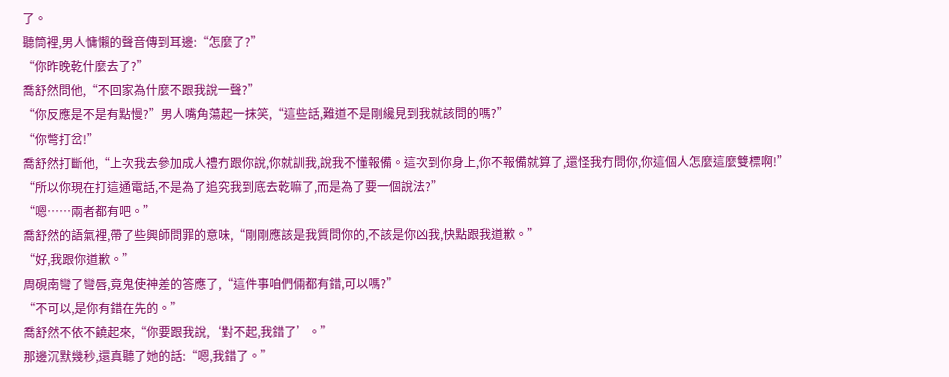了。
聽筒裡,男人慵懶的聲音傳到耳邊:“怎麼了?”
“你昨晚乾什麼去了?”
喬舒然問他,“不回家為什麼不跟我說一聲?”
“你反應是不是有點慢?”男人嘴角蕩起一抹笑,“這些話,難道不是剛纔見到我就該問的嗎?”
“你彆打岔!”
喬舒然打斷他,“上次我去參加成人禮冇跟你說,你就訓我,說我不懂報備。這次到你身上,你不報備就算了,還怪我冇問你,你這個人怎麼這麼雙標啊!”
“所以你現在打這通電話,不是為了追究我到底去乾嘛了,而是為了要一個說法?”
“嗯……兩者都有吧。”
喬舒然的語氣裡,帶了些興師問罪的意味,“剛剛應該是我質問你的,不該是你凶我,快點跟我道歉。”
“好,我跟你道歉。”
周硯南彎了彎唇,竟鬼使神差的答應了,“這件事咱們倆都有錯,可以嗎?”
“不可以,是你有錯在先的。”
喬舒然不依不饒起來,“你要跟我說,‘對不起,我錯了’。”
那邊沉默幾秒,還真聽了她的話:“嗯,我錯了。”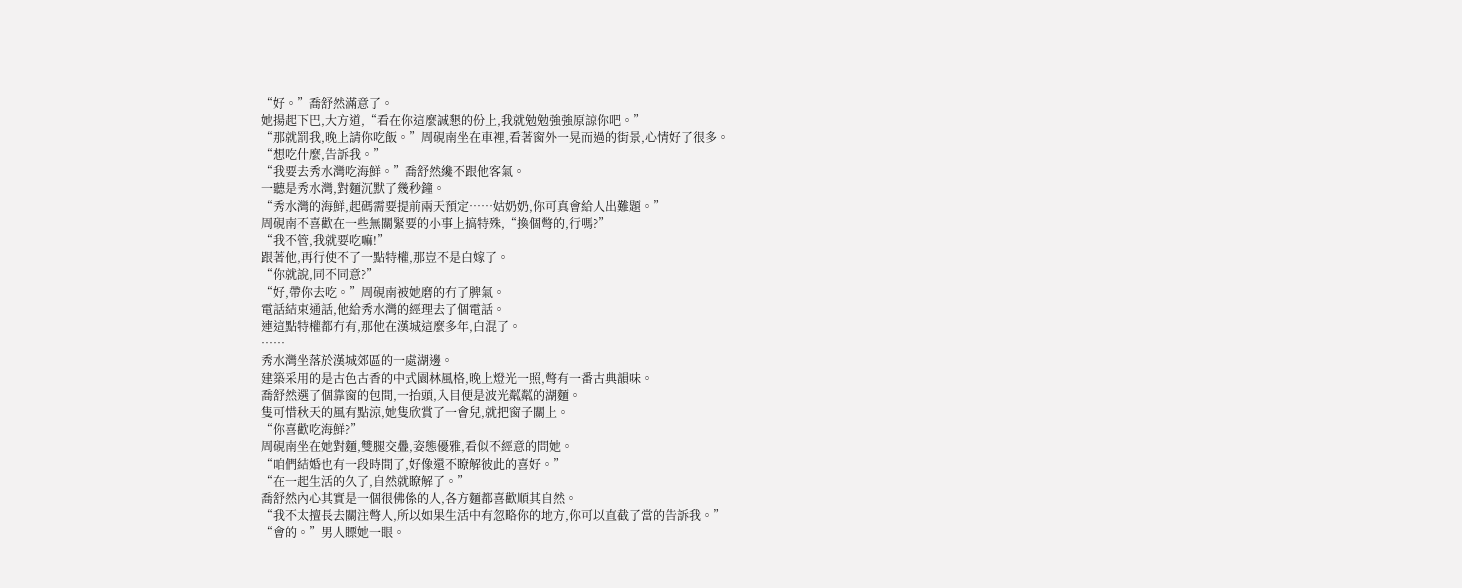“好。”喬舒然滿意了。
她揚起下巴,大方道,“看在你這麼誠懇的份上,我就勉勉強強原諒你吧。”
“那就罰我,晚上請你吃飯。”周硯南坐在車裡,看著窗外一晃而過的街景,心情好了很多。
“想吃什麼,告訴我。”
“我要去秀水灣吃海鮮。”喬舒然纔不跟他客氣。
一聽是秀水灣,對麵沉默了幾秒鐘。
“秀水灣的海鮮,起碼需要提前兩天預定……姑奶奶,你可真會給人出難題。”
周硯南不喜歡在一些無關緊要的小事上搞特殊,“換個彆的,行嗎?”
“我不管,我就要吃嘛!”
跟著他,再行使不了一點特權,那豈不是白嫁了。
“你就說,同不同意?”
“好,帶你去吃。”周硯南被她磨的冇了脾氣。
電話結束通話,他給秀水灣的經理去了個電話。
連這點特權都冇有,那他在漢城這麼多年,白混了。
……
秀水灣坐落於漢城郊區的一處湖邊。
建築采用的是古色古香的中式園林風格,晚上燈光一照,彆有一番古典韻味。
喬舒然選了個靠窗的包間,一抬頭,入目便是波光粼粼的湖麵。
隻可惜秋天的風有點涼,她隻欣賞了一會兒,就把窗子關上。
“你喜歡吃海鮮?”
周硯南坐在她對麵,雙腿交疊,姿態優雅,看似不經意的問她。
“咱們結婚也有一段時間了,好像還不瞭解彼此的喜好。”
“在一起生活的久了,自然就瞭解了。”
喬舒然內心其實是一個很佛係的人,各方麵都喜歡順其自然。
“我不太擅長去關注彆人,所以如果生活中有忽略你的地方,你可以直截了當的告訴我。”
“會的。”男人瞟她一眼。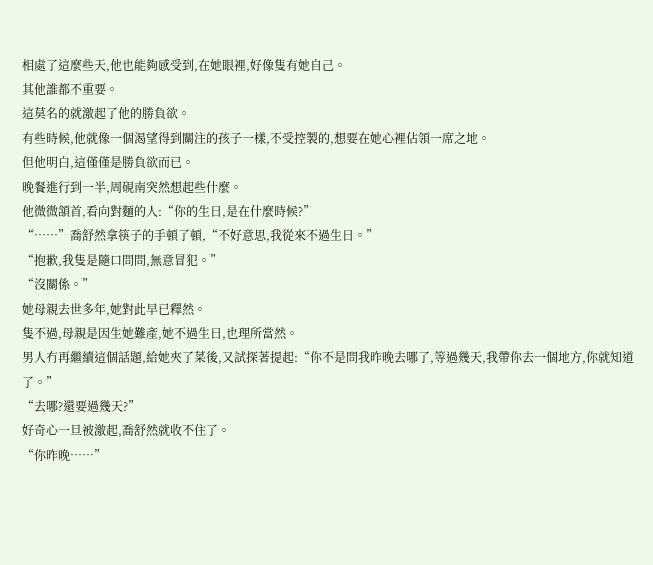相處了這麼些天,他也能夠感受到,在她眼裡,好像隻有她自己。
其他誰都不重要。
這莫名的就激起了他的勝負欲。
有些時候,他就像一個渴望得到關注的孩子一樣,不受控製的,想要在她心裡佔領一席之地。
但他明白,這僅僅是勝負欲而已。
晚餐進行到一半,周硯南突然想起些什麼。
他微微頷首,看向對麵的人:“你的生日,是在什麼時候?”
“……”喬舒然拿筷子的手頓了頓,“不好意思,我從來不過生日。”
“抱歉,我隻是隨口問問,無意冒犯。”
“沒關係。”
她母親去世多年,她對此早已釋然。
隻不過,母親是因生她難產,她不過生日,也理所當然。
男人冇再繼續這個話題,給她夾了菜後,又試探著提起:“你不是問我昨晚去哪了,等過幾天,我帶你去一個地方,你就知道了。”
“去哪?還要過幾天?”
好奇心一旦被激起,喬舒然就收不住了。
“你昨晚……”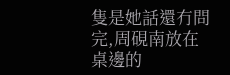隻是她話還冇問完,周硯南放在桌邊的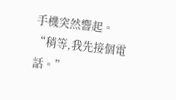手機突然響起。
“稍等,我先接個電話。”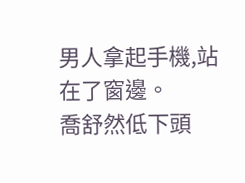男人拿起手機,站在了窗邊。
喬舒然低下頭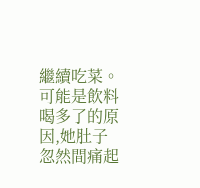繼續吃菜。
可能是飲料喝多了的原因,她肚子忽然間痛起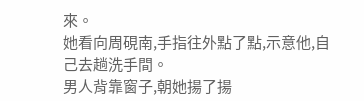來。
她看向周硯南,手指往外點了點,示意他,自己去趟洗手間。
男人背靠窗子,朝她揚了揚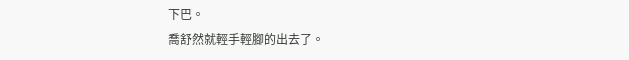下巴。
喬舒然就輕手輕腳的出去了。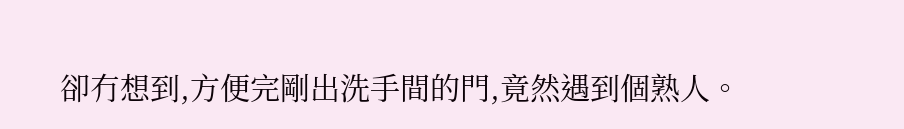卻冇想到,方便完剛出洗手間的門,竟然遇到個熟人。